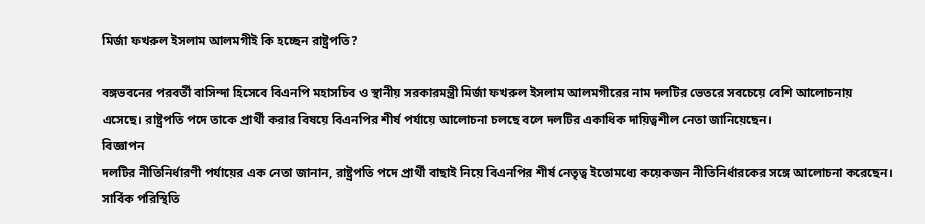মির্জা ফখরুল ইসলাম আলমগীই কি হচ্ছেন রাষ্ট্রপতি?

বঙ্গভবনের পরবর্তী বাসিন্দা হিসেবে বিএনপি মহাসচিব ও স্থানীয় সরকারমন্ত্রী মির্জা ফখরুল ইসলাম আলমগীরের নাম দলটির ভেতরে সবচেয়ে বেশি আলোচনায় এসেছে। রাষ্ট্রপতি পদে তাকে প্রার্থী করার বিষয়ে বিএনপির শীর্ষ পর্যায়ে আলোচনা চলছে বলে দলটির একাধিক দায়িত্বশীল নেতা জানিয়েছেন।
বিজ্ঞাপন
দলটির নীতিনির্ধারণী পর্যায়ের এক নেতা জানান, রাষ্ট্রপতি পদে প্রার্থী বাছাই নিয়ে বিএনপির শীর্ষ নেতৃত্ব ইতোমধ্যে কয়েকজন নীতিনির্ধারকের সঙ্গে আলোচনা করেছেন। সার্বিক পরিস্থিতি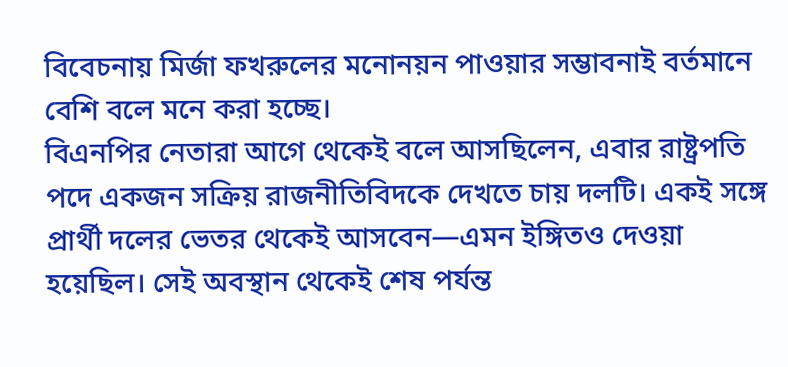বিবেচনায় মির্জা ফখরুলের মনোনয়ন পাওয়ার সম্ভাবনাই বর্তমানে বেশি বলে মনে করা হচ্ছে।
বিএনপির নেতারা আগে থেকেই বলে আসছিলেন, এবার রাষ্ট্রপতি পদে একজন সক্রিয় রাজনীতিবিদকে দেখতে চায় দলটি। একই সঙ্গে প্রার্থী দলের ভেতর থেকেই আসবেন—এমন ইঙ্গিতও দেওয়া হয়েছিল। সেই অবস্থান থেকেই শেষ পর্যন্ত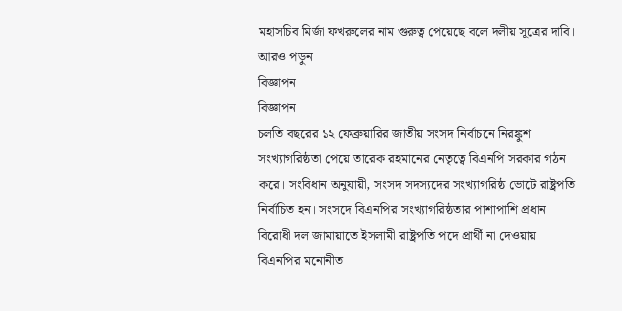মহাসচিব মির্জা ফখরুলের নাম গুরুত্ব পেয়েছে বলে দলীয় সূত্রের দাবি।
আরও পড়ুন
বিজ্ঞাপন
বিজ্ঞাপন
চলতি বছরের ১২ ফেব্রুয়ারির জাতীয় সংসদ নির্বাচনে নিরঙ্কুশ সংখ্যাগরিষ্ঠতা পেয়ে তারেক রহমানের নেতৃত্বে বিএনপি সরকার গঠন করে। সংবিধান অনুযায়ী, সংসদ সদস্যদের সংখ্যাগরিষ্ঠ ভোটে রাষ্ট্রপতি নির্বাচিত হন। সংসদে বিএনপির সংখ্যাগরিষ্ঠতার পাশাপাশি প্রধান বিরোধী দল জামায়াতে ইসলামী রাষ্ট্রপতি পদে প্রার্থী না দেওয়ায় বিএনপির মনোনীত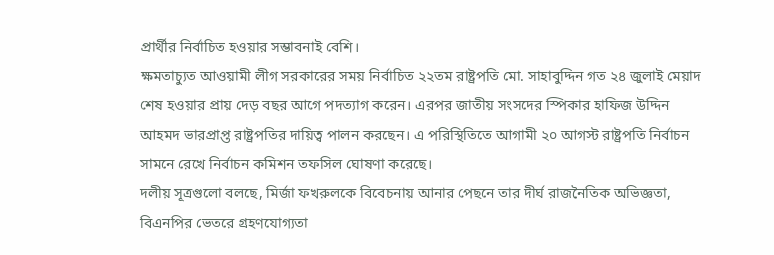প্রার্থীর নির্বাচিত হওয়ার সম্ভাবনাই বেশি।
ক্ষমতাচ্যুত আওয়ামী লীগ সরকারের সময় নির্বাচিত ২২তম রাষ্ট্রপতি মো. সাহাবুদ্দিন গত ২৪ জুলাই মেয়াদ শেষ হওয়ার প্রায় দেড় বছর আগে পদত্যাগ করেন। এরপর জাতীয় সংসদের স্পিকার হাফিজ উদ্দিন আহমদ ভারপ্রাপ্ত রাষ্ট্রপতির দায়িত্ব পালন করছেন। এ পরিস্থিতিতে আগামী ২০ আগস্ট রাষ্ট্রপতি নির্বাচন সামনে রেখে নির্বাচন কমিশন তফসিল ঘোষণা করেছে।
দলীয় সূত্রগুলো বলছে, মির্জা ফখরুলকে বিবেচনায় আনার পেছনে তার দীর্ঘ রাজনৈতিক অভিজ্ঞতা, বিএনপির ভেতরে গ্রহণযোগ্যতা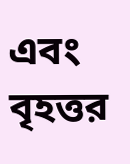এবং বৃহত্তর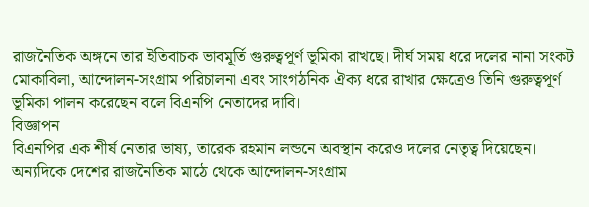রাজনৈতিক অঙ্গনে তার ইতিবাচক ভাবমূর্তি গুরুত্বপূর্ণ ভূমিকা রাখছে। দীর্ঘ সময় ধরে দলের নানা সংকট মোকাবিলা, আন্দোলন-সংগ্রাম পরিচালনা এবং সাংগঠনিক ঐক্য ধরে রাখার ক্ষেত্রেও তিনি গুরুত্বপূর্ণ ভূমিকা পালন করেছেন বলে বিএনপি নেতাদের দাবি।
বিজ্ঞাপন
বিএনপির এক শীর্ষ নেতার ভাষ্য, তারেক রহমান লন্ডনে অবস্থান করেও দলের নেতৃত্ব দিয়েছেন। অন্যদিকে দেশের রাজনৈতিক মাঠে থেকে আন্দোলন-সংগ্রাম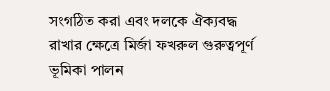সংগঠিত করা এবং দলকে ঐক্যবদ্ধ রাখার ক্ষেত্রে মির্জা ফখরুল গুরুত্বপূর্ণ ভূমিকা পালন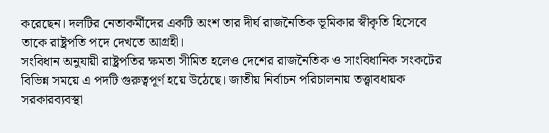করেছেন। দলটির নেতাকর্মীদের একটি অংশ তার দীর্ঘ রাজনৈতিক ভূমিকার স্বীকৃতি হিসেবে তাকে রাষ্ট্রপতি পদে দেখতে আগ্রহী।
সংবিধান অনুযায়ী রাষ্ট্রপতির ক্ষমতা সীমিত হলেও দেশের রাজনৈতিক ও সাংবিধানিক সংকটের বিভিন্ন সময়ে এ পদটি গুরুত্বপূর্ণ হয়ে উঠেছে। জাতীয় নির্বাচন পরিচালনায় তত্ত্বাবধায়ক সরকারব্যবস্থা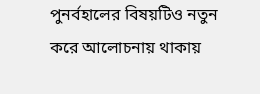পুনর্বহালের বিষয়টিও নতুন করে আলোচনায় থাকায়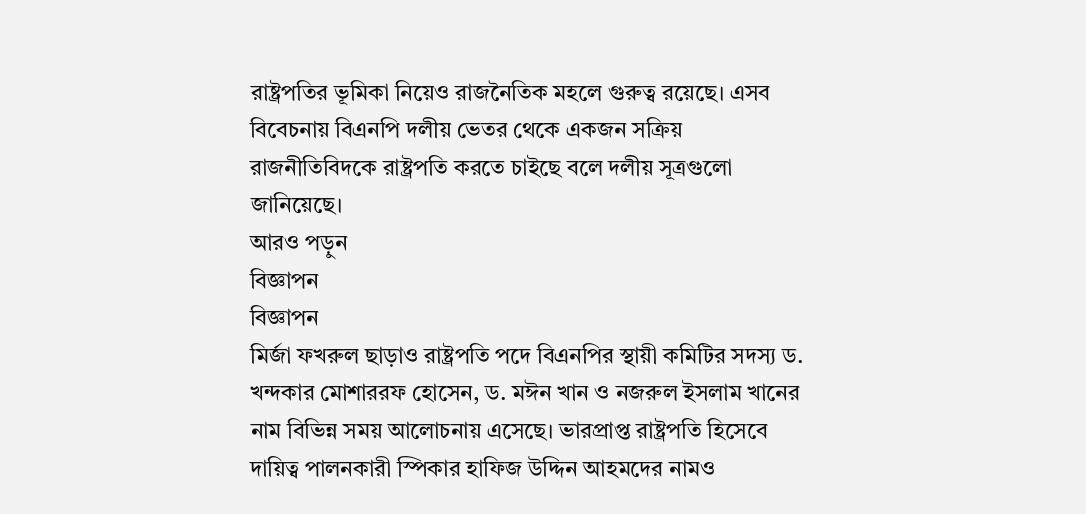রাষ্ট্রপতির ভূমিকা নিয়েও রাজনৈতিক মহলে গুরুত্ব রয়েছে। এসব বিবেচনায় বিএনপি দলীয় ভেতর থেকে একজন সক্রিয় রাজনীতিবিদকে রাষ্ট্রপতি করতে চাইছে বলে দলীয় সূত্রগুলো জানিয়েছে।
আরও পড়ুন
বিজ্ঞাপন
বিজ্ঞাপন
মির্জা ফখরুল ছাড়াও রাষ্ট্রপতি পদে বিএনপির স্থায়ী কমিটির সদস্য ড. খন্দকার মোশাররফ হোসেন, ড. মঈন খান ও নজরুল ইসলাম খানের নাম বিভিন্ন সময় আলোচনায় এসেছে। ভারপ্রাপ্ত রাষ্ট্রপতি হিসেবে দায়িত্ব পালনকারী স্পিকার হাফিজ উদ্দিন আহমদের নামও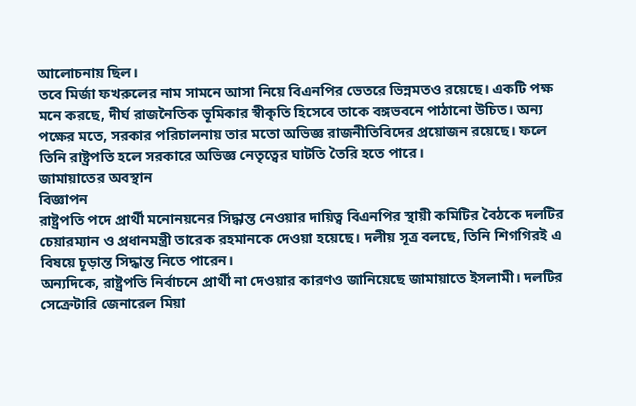আলোচনায় ছিল।
তবে মির্জা ফখরুলের নাম সামনে আসা নিয়ে বিএনপির ভেতরে ভিন্নমতও রয়েছে। একটি পক্ষ মনে করছে, দীর্ঘ রাজনৈতিক ভূমিকার স্বীকৃতি হিসেবে তাকে বঙ্গভবনে পাঠানো উচিত। অন্য পক্ষের মতে, সরকার পরিচালনায় তার মতো অভিজ্ঞ রাজনীতিবিদের প্রয়োজন রয়েছে। ফলে তিনি রাষ্ট্রপতি হলে সরকারে অভিজ্ঞ নেতৃত্বের ঘাটতি তৈরি হতে পারে।
জামায়াতের অবস্থান
বিজ্ঞাপন
রাষ্ট্রপতি পদে প্রার্থী মনোনয়নের সিদ্ধান্ত নেওয়ার দায়িত্ব বিএনপির স্থায়ী কমিটির বৈঠকে দলটির চেয়ারম্যান ও প্রধানমন্ত্রী তারেক রহমানকে দেওয়া হয়েছে। দলীয় সূত্র বলছে, তিনি শিগগিরই এ বিষয়ে চূড়ান্ত সিদ্ধান্ত নিতে পারেন।
অন্যদিকে, রাষ্ট্রপতি নির্বাচনে প্রার্থী না দেওয়ার কারণও জানিয়েছে জামায়াতে ইসলামী। দলটির সেক্রেটারি জেনারেল মিয়া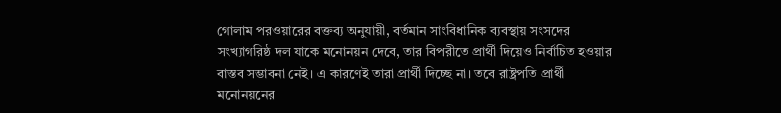গোলাম পরওয়ারের বক্তব্য অনুযায়ী, বর্তমান সাংবিধানিক ব্যবস্থায় সংসদের সংখ্যাগরিষ্ঠ দল যাকে মনোনয়ন দেবে, তার বিপরীতে প্রার্থী দিয়েও নির্বাচিত হওয়ার বাস্তব সম্ভাবনা নেই। এ কারণেই তারা প্রার্থী দিচ্ছে না। তবে রাষ্ট্রপতি প্রার্থী মনোনয়নের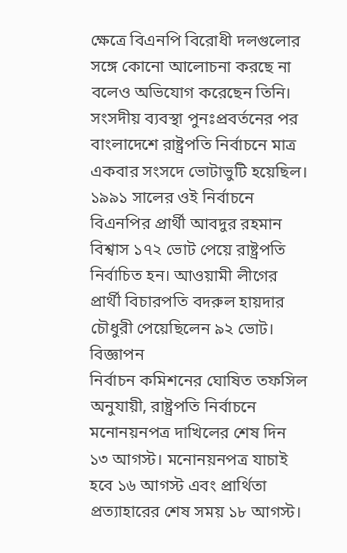ক্ষেত্রে বিএনপি বিরোধী দলগুলোর সঙ্গে কোনো আলোচনা করছে না বলেও অভিযোগ করেছেন তিনি।
সংসদীয় ব্যবস্থা পুনঃপ্রবর্তনের পর বাংলাদেশে রাষ্ট্রপতি নির্বাচনে মাত্র একবার সংসদে ভোটাভুটি হয়েছিল। ১৯৯১ সালের ওই নির্বাচনে বিএনপির প্রার্থী আবদুর রহমান বিশ্বাস ১৭২ ভোট পেয়ে রাষ্ট্রপতি নির্বাচিত হন। আওয়ামী লীগের প্রার্থী বিচারপতি বদরুল হায়দার চৌধুরী পেয়েছিলেন ৯২ ভোট।
বিজ্ঞাপন
নির্বাচন কমিশনের ঘোষিত তফসিল অনুযায়ী, রাষ্ট্রপতি নির্বাচনে মনোনয়নপত্র দাখিলের শেষ দিন ১৩ আগস্ট। মনোনয়নপত্র যাচাই হবে ১৬ আগস্ট এবং প্রার্থিতা প্রত্যাহারের শেষ সময় ১৮ আগস্ট।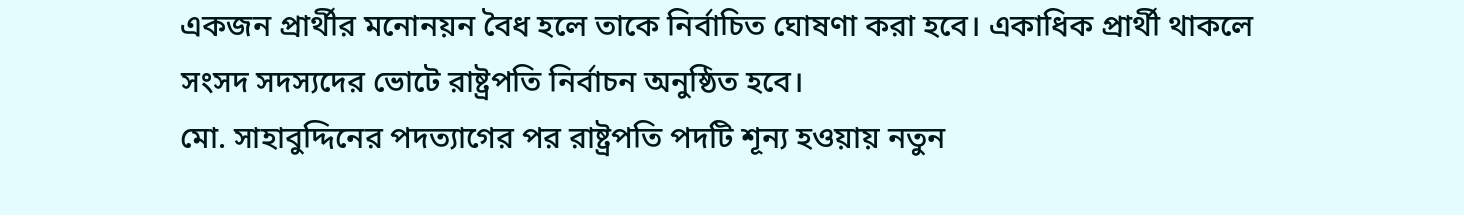একজন প্রার্থীর মনোনয়ন বৈধ হলে তাকে নির্বাচিত ঘোষণা করা হবে। একাধিক প্রার্থী থাকলে সংসদ সদস্যদের ভোটে রাষ্ট্রপতি নির্বাচন অনুষ্ঠিত হবে।
মো. সাহাবুদ্দিনের পদত্যাগের পর রাষ্ট্রপতি পদটি শূন্য হওয়ায় নতুন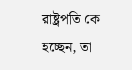রাষ্ট্রপতি কে হচ্ছেন, তা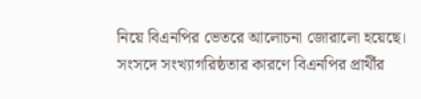নিয়ে বিএনপির ভেতরে আলোচনা জোরালো হয়েছে। সংসদে সংখ্যাগরিষ্ঠতার কারণে বিএনপির প্রার্থীর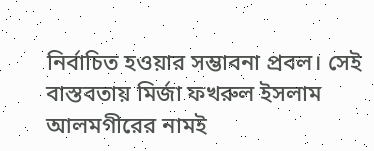নির্বাচিত হওয়ার সম্ভাবনা প্রবল। সেই বাস্তবতায় মির্জা ফখরুল ইসলাম আলমগীরের নামই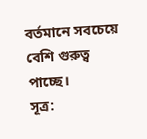বর্তমানে সবচেয়ে বেশি গুরুত্ব পাচ্ছে।
সূত্র: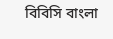বিবিসি বাংলা